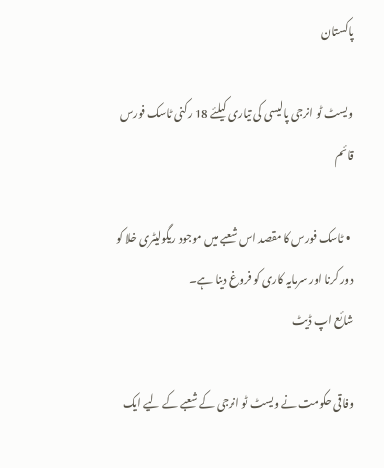پاکستان

ویسٹ ٹو انرجی پالیسی کی تیاری کیلئے 18 رکنی ٹاسک فورس قائم

  • ٹاسک فورس کا مقصد اس شعبے میں موجود ریگولیٹری خلا کو دور کرنا اور سرمایہ کاری کو فروغ دینا ہے۔
شائع اپ ڈیٹ

وفاقی حکومت نے ویسٹ ٹو انرجی کے شعبے کے لیے ایک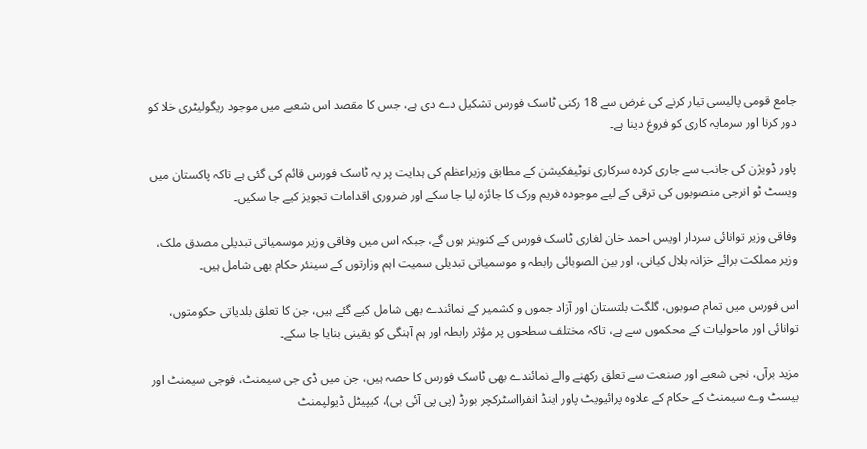جامع قومی پالیسی تیار کرنے کی غرض سے 18 رکنی ٹاسک فورس تشکیل دے دی ہے، جس کا مقصد اس شعبے میں موجود ریگولیٹری خلا کو دور کرنا اور سرمایہ کاری کو فروغ دینا ہے۔

پاور ڈویژن کی جانب سے جاری کردہ سرکاری نوٹیفکیشن کے مطابق وزیراعظم کی ہدایت پر یہ ٹاسک فورس قائم کی گئی ہے تاکہ پاکستان میں ویسٹ ٹو انرجی منصوبوں کی ترقی کے لیے موجودہ فریم ورک کا جائزہ لیا جا سکے اور ضروری اقدامات تجویز کیے جا سکیں۔

وفاقی وزیر توانائی سردار اویس احمد خان لغاری ٹاسک فورس کے کنوینر ہوں گے، جبکہ اس میں وفاقی وزیر موسمیاتی تبدیلی مصدق ملک، وزیر مملکت برائے خزانہ بلال کیانی، اور بین الصوبائی رابطہ و موسمیاتی تبدیلی سمیت اہم وزارتوں کے سینئر حکام بھی شامل ہیں۔

اس فورس میں تمام صوبوں، گلگت بلتستان اور آزاد جموں و کشمیر کے نمائندے بھی شامل کیے گئے ہیں، جن کا تعلق بلدیاتی حکومتوں، توانائی اور ماحولیات کے محکموں سے ہے، تاکہ مختلف سطحوں پر مؤثر رابطہ اور ہم آہنگی کو یقینی بنایا جا سکے۔

مزید برآں، نجی شعبے اور صنعت سے تعلق رکھنے والے نمائندے بھی ٹاسک فورس کا حصہ ہیں، جن میں ڈی جی سیمنٹ، فوجی سیمنٹ اور بیسٹ وے سیمنٹ کے حکام کے علاوہ پرائیویٹ پاور اینڈ انفرااسٹرکچر بورڈ (پی پی آئی بی)، کیپیٹل ڈیولپمنٹ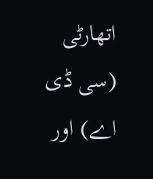اتھارٹی (سی ڈی اے) اور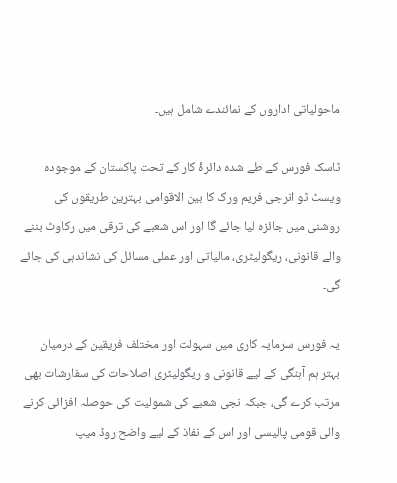ماحولیاتی اداروں کے نمائندے شامل ہیں۔

ٹاسک فورس کے طے شدہ دائرۂ کار کے تحت پاکستان کے موجودہ ویسٹ ٹو انرجی فریم ورک کا بین الاقوامی بہترین طریقوں کی روشنی میں جائزہ لیا جائے گا اور اس شعبے کی ترقی میں رکاوٹ بننے والے قانونی، ریگولیٹری، مالیاتی اور عملی مسائل کی نشاندہی کی جائے گی۔

یہ فورس سرمایہ کاری میں سہولت اور مختلف فریقین کے درمیان بہتر ہم آہنگی کے لیے قانونی و ریگولیٹری اصلاحات کی سفارشات بھی مرتب کرے گی، جبکہ نجی شعبے کی شمولیت کی حوصلہ افزائی کرنے والی قومی پالیسی اور اس کے نفاذ کے لیے واضح روڈ میپ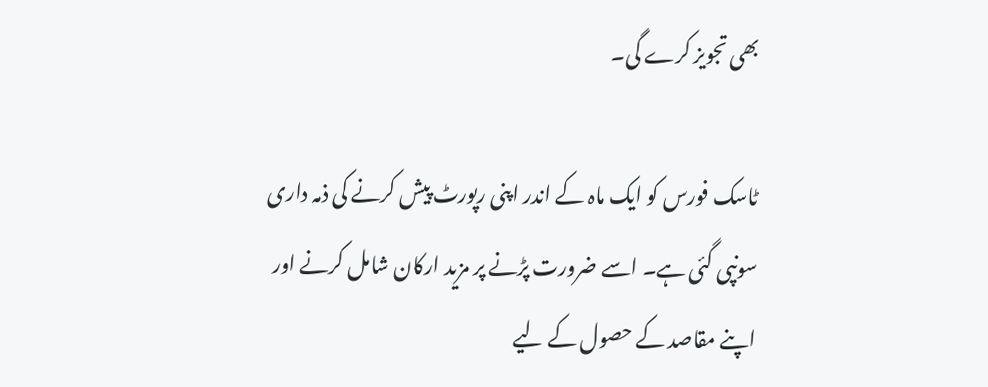بھی تجویز کرے گی۔

ٹاسک فورس کو ایک ماہ کے اندر اپنی رپورٹ پیش کرنے کی ذمہ داری سونپی گئی ہے۔ اسے ضرورت پڑنے پر مزید ارکان شامل کرنے اور اپنے مقاصد کے حصول کے لیے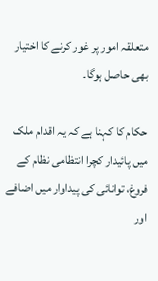متعلقہ امور پر غور کرنے کا اختیار بھی حاصل ہوگا۔

حکام کا کہنا ہے کہ یہ اقدام ملک میں پائیدار کچرا انتظامی نظام کے فروغ، توانائی کی پیداوار میں اضافے اور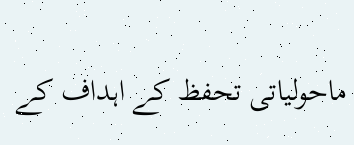ماحولیاتی تحفظ کے اہداف کے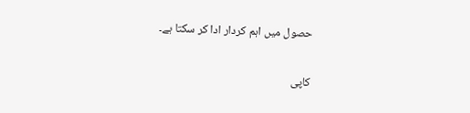حصول میں اہم کردار ادا کر سکتا ہے۔

کاپی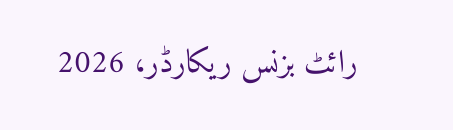رائٹ بزنس ریکارڈر، 2026